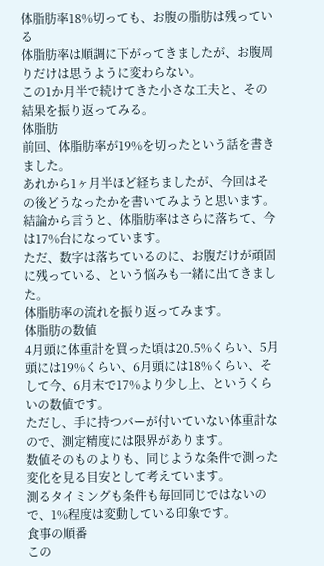体脂肪率18%切っても、お腹の脂肪は残っている
体脂肪率は順調に下がってきましたが、お腹周りだけは思うように変わらない。
この1か月半で続けてきた小さな工夫と、その結果を振り返ってみる。
体脂肪
前回、体脂肪率が19%を切ったという話を書きました。
あれから1ヶ月半ほど経ちましたが、今回はその後どうなったかを書いてみようと思います。
結論から言うと、体脂肪率はさらに落ちて、今は17%台になっています。
ただ、数字は落ちているのに、お腹だけが頑固に残っている、という悩みも一緒に出てきました。
体脂肪率の流れを振り返ってみます。
体脂肪の数値
4月頭に体重計を買った頃は20.5%くらい、5月頭には19%くらい、6月頭には18%くらい、そして今、6月末で17%より少し上、というくらいの数値です。
ただし、手に持つバーが付いていない体重計なので、測定精度には限界があります。
数値そのものよりも、同じような条件で測った変化を見る目安として考えています。
測るタイミングも条件も毎回同じではないので、1%程度は変動している印象です。
食事の順番
この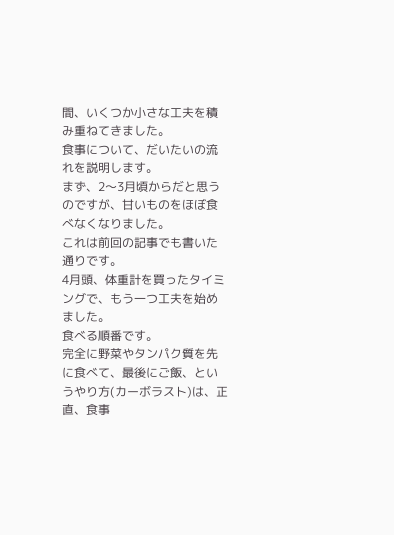間、いくつか小さな工夫を積み重ねてきました。
食事について、だいたいの流れを説明します。
まず、2〜3月頃からだと思うのですが、甘いものをほぼ食べなくなりました。
これは前回の記事でも書いた通りです。
4月頭、体重計を買ったタイミングで、もう一つ工夫を始めました。
食べる順番です。
完全に野菜やタンパク質を先に食べて、最後にご飯、というやり方(カーボラスト)は、正直、食事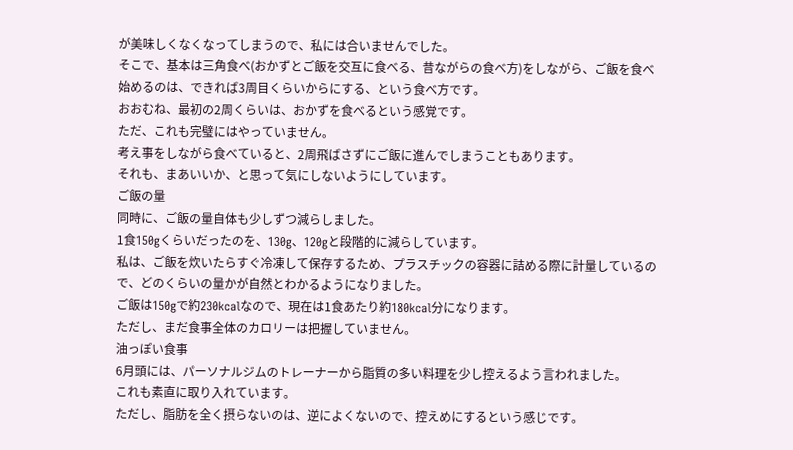が美味しくなくなってしまうので、私には合いませんでした。
そこで、基本は三角食べ(おかずとご飯を交互に食べる、昔ながらの食べ方)をしながら、ご飯を食べ始めるのは、できれば3周目くらいからにする、という食べ方です。
おおむね、最初の2周くらいは、おかずを食べるという感覚です。
ただ、これも完璧にはやっていません。
考え事をしながら食べていると、2周飛ばさずにご飯に進んでしまうこともあります。
それも、まあいいか、と思って気にしないようにしています。
ご飯の量
同時に、ご飯の量自体も少しずつ減らしました。
1食150gくらいだったのを、130g、120gと段階的に減らしています。
私は、ご飯を炊いたらすぐ冷凍して保存するため、プラスチックの容器に詰める際に計量しているので、どのくらいの量かが自然とわかるようになりました。
ご飯は150gで約230kcalなので、現在は1食あたり約180kcal分になります。
ただし、まだ食事全体のカロリーは把握していません。
油っぽい食事
6月頭には、パーソナルジムのトレーナーから脂質の多い料理を少し控えるよう言われました。
これも素直に取り入れています。
ただし、脂肪を全く摂らないのは、逆によくないので、控えめにするという感じです。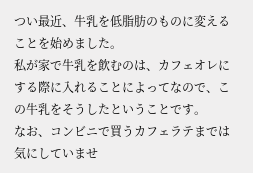つい最近、牛乳を低脂肪のものに変えることを始めました。
私が家で牛乳を飲むのは、カフェオレにする際に入れることによってなので、この牛乳をそうしたということです。
なお、コンビニで買うカフェラテまでは気にしていませ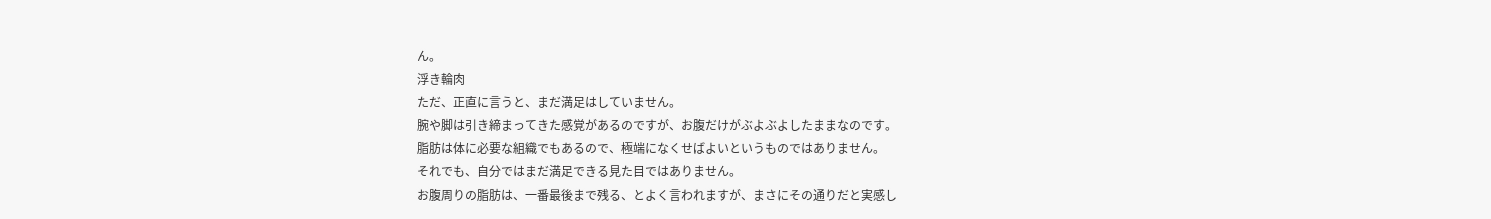ん。
浮き輪肉
ただ、正直に言うと、まだ満足はしていません。
腕や脚は引き締まってきた感覚があるのですが、お腹だけがぶよぶよしたままなのです。
脂肪は体に必要な組織でもあるので、極端になくせばよいというものではありません。
それでも、自分ではまだ満足できる見た目ではありません。
お腹周りの脂肪は、一番最後まで残る、とよく言われますが、まさにその通りだと実感し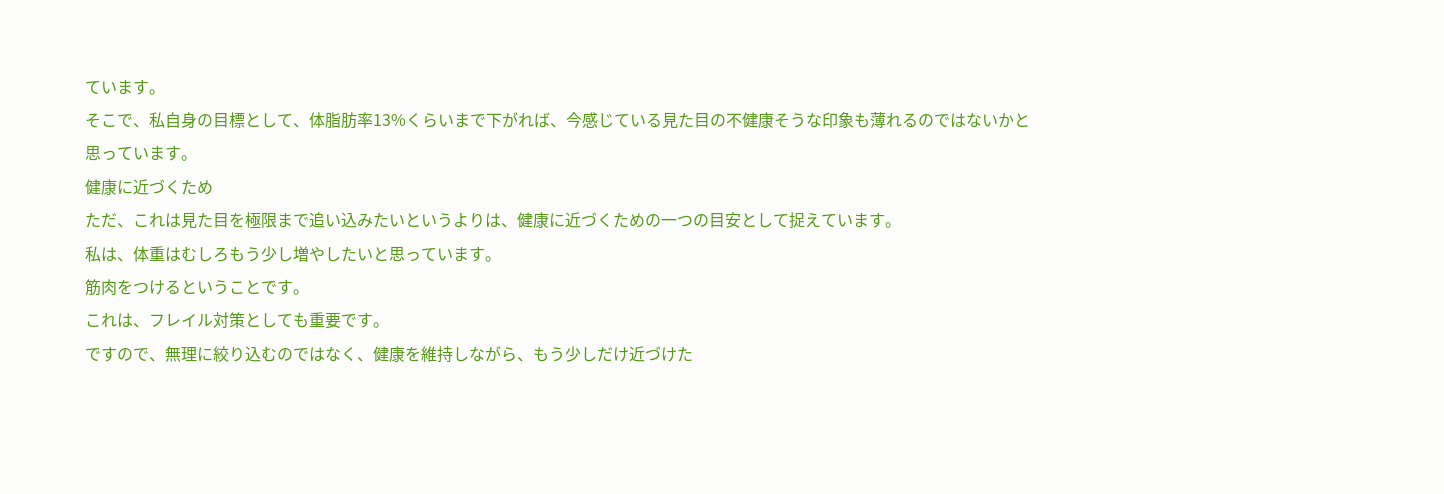ています。
そこで、私自身の目標として、体脂肪率13%くらいまで下がれば、今感じている見た目の不健康そうな印象も薄れるのではないかと思っています。
健康に近づくため
ただ、これは見た目を極限まで追い込みたいというよりは、健康に近づくための一つの目安として捉えています。
私は、体重はむしろもう少し増やしたいと思っています。
筋肉をつけるということです。
これは、フレイル対策としても重要です。
ですので、無理に絞り込むのではなく、健康を維持しながら、もう少しだけ近づけた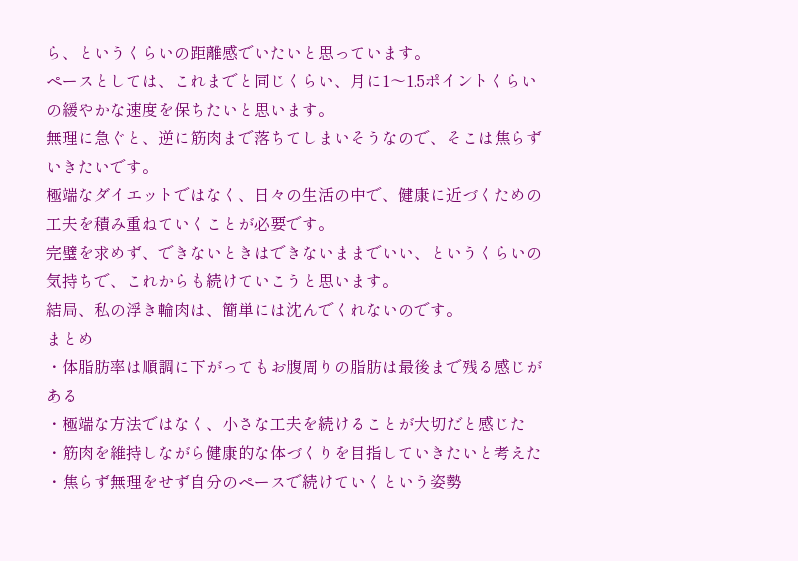ら、というくらいの距離感でいたいと思っています。
ペースとしては、これまでと同じくらい、月に1〜1.5ポイントくらいの緩やかな速度を保ちたいと思います。
無理に急ぐと、逆に筋肉まで落ちてしまいそうなので、そこは焦らずいきたいです。
極端なダイエットではなく、日々の生活の中で、健康に近づくための工夫を積み重ねていくことが必要です。
完璧を求めず、できないときはできないままでいい、というくらいの気持ちで、これからも続けていこうと思います。
結局、私の浮き輪肉は、簡単には沈んでくれないのです。
まとめ
・体脂肪率は順調に下がってもお腹周りの脂肪は最後まで残る感じがある
・極端な方法ではなく、小さな工夫を続けることが大切だと感じた
・筋肉を維持しながら健康的な体づくりを目指していきたいと考えた
・焦らず無理をせず自分のペースで続けていくという姿勢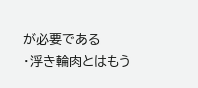が必要である
・浮き輪肉とはもう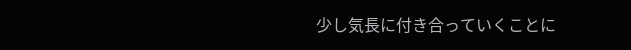少し気長に付き合っていくことに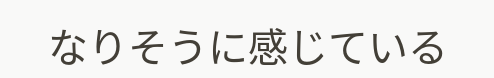なりそうに感じている